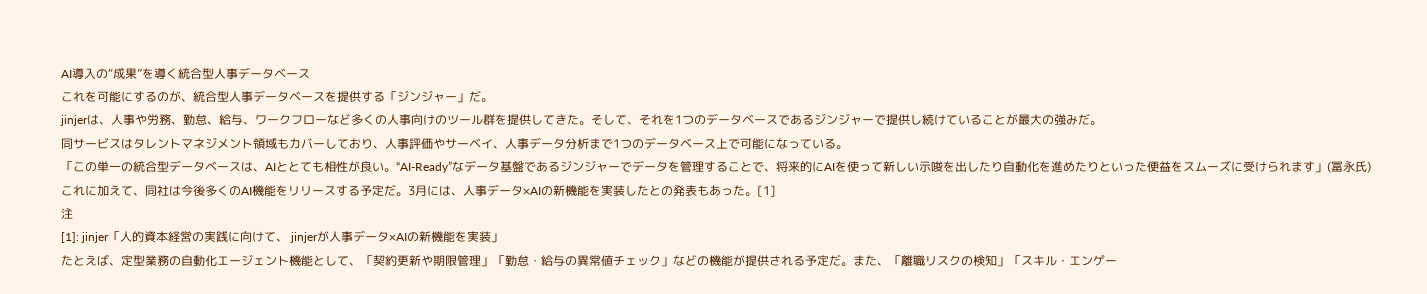AI導入の“成果”を導く統合型人事データベース
これを可能にするのが、統合型人事データベースを提供する「ジンジャー」だ。
jinjerは、人事や労務、勤怠、給与、ワークフローなど多くの人事向けのツール群を提供してきた。そして、それを1つのデータベースであるジンジャーで提供し続けていることが最大の強みだ。
同サービスはタレントマネジメント領域もカバーしており、人事評価やサーベイ、人事データ分析まで1つのデータベース上で可能になっている。
「この単一の統合型データベースは、AIととても相性が良い。“AI-Ready”なデータ基盤であるジンジャーでデータを管理することで、将来的にAIを使って新しい示唆を出したり自動化を進めたりといった便益をスムーズに受けられます」(冨永氏)
これに加えて、同社は今後多くのAI機能をリリースする予定だ。3月には、人事データ×AIの新機能を実装したとの発表もあった。[1]
注
[1]: jinjer「人的資本経営の実践に向けて、 jinjerが人事データ×AIの新機能を実装」
たとえば、定型業務の自動化エージェント機能として、「契約更新や期限管理」「勤怠・給与の異常値チェック」などの機能が提供される予定だ。また、「離職リスクの検知」「スキル・エンゲー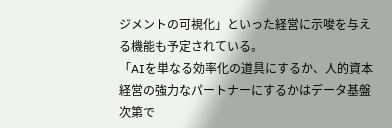ジメントの可視化」といった経営に示唆を与える機能も予定されている。
「AIを単なる効率化の道具にするか、人的資本経営の強力なパートナーにするかはデータ基盤次第で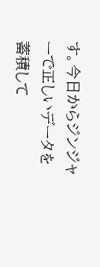す。今日からジンジャーで正しいデータを蓄積して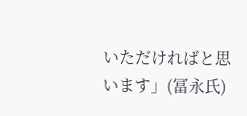いただければと思います」(冨永氏)